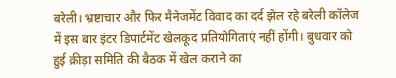बरेली। भ्रष्टाचार और फिर मैनेजमेंट विवाद का दर्द झेल रहे बरेली कॉलेज में इस बार इंटर डिपार्टमेंट खेलकूद प्रतियोगिताएं नहीं होंगी। बुधवार को हुई क्रीड़ा समिति की बैठक में खेल कराने का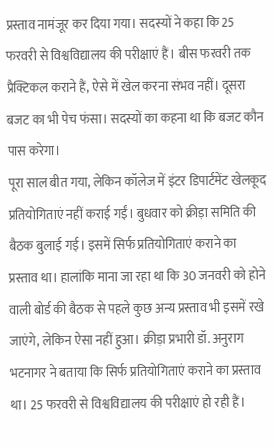प्रस्ताव नामंजूर कर दिया गया। सदस्यों ने कहा कि 25 फरवरी से विश्वविद्यालय की परीक्षाएं हैं। बीस फरवरी तक प्रैक्टिकल कराने हैं, ऐसे में खेल करना संभव नहीं। दूसरा बजट का भी पेच फंसा। सदस्यों का कहना था कि बजट कौन पास करेगा।
पूरा साल बीत गया, लेकिन कॉलेज में इंटर डिपार्टमेंट खेलकूद प्रतियोगिताएं नहीं कराई गईं। बुधवार को क्रीड़ा समिति की बैठक बुलाई गई। इसमें सिर्फ प्रतियोगिताएं कराने का प्रस्ताव था। हालांकि माना जा रहा था कि 30 जनवरी को होने वाली बोर्ड की बैठक से पहले कुछ अन्य प्रस्ताव भी इसमें रखे जाएंगे, लेकिन ऐसा नहीं हुआ। क्रीड़ा प्रभारी डॉ. अनुराग भटनागर ने बताया कि सिर्फ प्रतियोगिताएं कराने का प्रस्ताव था। 25 फरवरी से विश्वविद्यालय की परीक्षाएं हो रही हैं।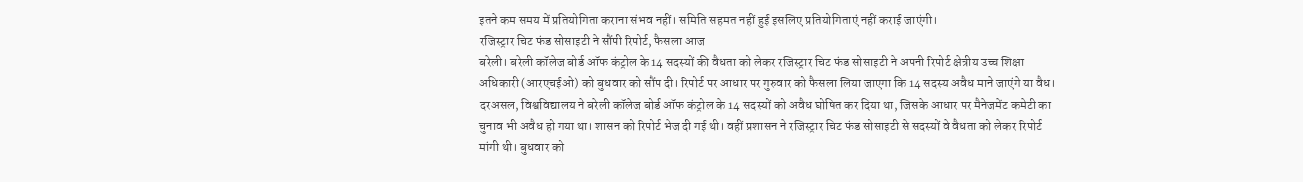इतने कम समय में प्रतियोगिता कराना संभव नहीं। समिति सहमत नहीं हुई इसलिए प्रतियोगिताएं नहीं कराई जाएंगी।
रजिस्ट्रार चिट फंड सोसाइटी ने सौंपी रिपोर्ट, फैसला आज
बरेली। बरेली कॉलेज बोर्ड ऑफ कंट्रोल के 14 सदस्यों की वैधता को लेकर रजिस्ट्रार चिट फंड सोसाइटी ने अपनी रिपोर्ट क्षेत्रीय उच्च शिक्षा अधिकारी (आरएचईओ) को बुधवार को सौंप दी। रिपोर्ट पर आधार पर गुरुवार को फैसला लिया जाएगा कि 14 सदस्य अवैध माने जाएंगे या वैध। दरअसल, विश्वविद्यालय ने बरेली कॉलेज बोर्ड ऑफ कंट्रोल के 14 सदस्यों को अवैध घोषित कर दिया था, जिसके आधार पर मैनेजमेंट कमेटी का चुनाव भी अवैध हो गया था। शासन को रिपोर्ट भेज दी गई थी। वहीं प्रशासन ने रजिस्ट्रार चिट फंड सोसाइटी से सदस्यों वे वैधता को लेकर रिपोर्ट मांगी थी। बुधवार को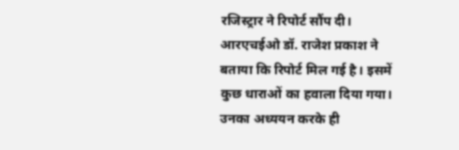रजिस्ट्रार ने रिपोर्ट सौंप दी। आरएचईओ डॉ. राजेश प्रकाश ने बताया कि रिपोर्ट मिल गई है। इसमें कुछ धाराओं का हवाला दिया गया। उनका अध्ययन करके ही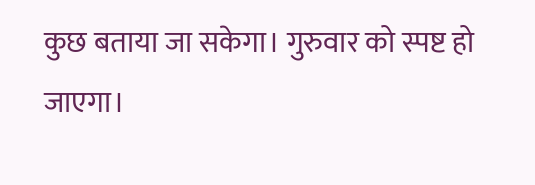कुछ बताया जा सकेगा। गुरुवार को स्पष्ट हो जाएगा।